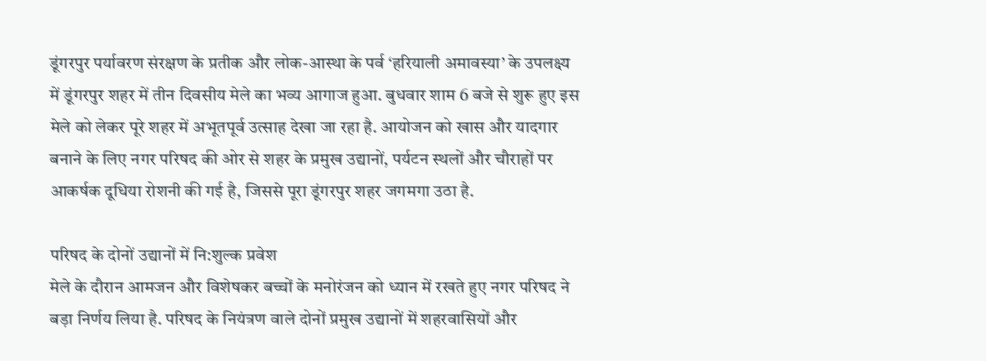डूंगरपुर पर्यावरण संरक्षण के प्रतीक और लोक-आस्था के पर्व ‘हरियाली अमावस्या’ के उपलक्ष्य में डूंगरपुर शहर में तीन दिवसीय मेले का भव्य आगाज हुआ. बुधवार शाम 6 बजे से शुरू हुए इस मेले को लेकर पूरे शहर में अभूतपूर्व उत्साह देखा जा रहा है. आयोजन को खास और यादगार बनाने के लिए नगर परिषद की ओर से शहर के प्रमुख उद्यानों, पर्यटन स्थलों और चौराहों पर आकर्षक दूधिया रोशनी की गई है, जिससे पूरा डूंगरपुर शहर जगमगा उठा है.

परिषद के दोनों उद्यानों में नि:शुल्क प्रवेश
मेले के दौरान आमजन और विशेषकर बच्चों के मनोरंजन को ध्यान में रखते हुए नगर परिषद ने बड़ा निर्णय लिया है. परिषद के नियंत्रण वाले दोनों प्रमुख उद्यानों में शहरवासियों और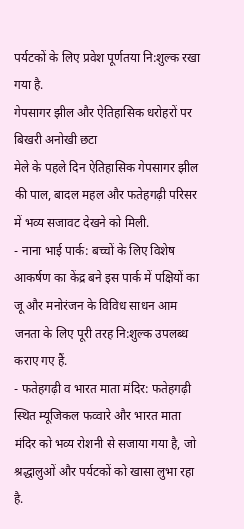पर्यटकों के लिए प्रवेश पूर्णतया नि:शुल्क रखा गया है.
गेपसागर झील और ऐतिहासिक धरोहरों पर बिखरी अनोखी छटा
मेले के पहले दिन ऐतिहासिक गेपसागर झील की पाल, बादल महल और फतेहगढ़ी परिसर में भव्य सजावट देखने को मिली.
- नाना भाई पार्क: बच्चों के लिए विशेष आकर्षण का केंद्र बने इस पार्क में पक्षियों का जू और मनोरंजन के विविध साधन आम जनता के लिए पूरी तरह नि:शुल्क उपलब्ध कराए गए हैं.
- फतेहगढ़ी व भारत माता मंदिर: फतेहगढ़ी स्थित म्यूजिकल फव्वारे और भारत माता मंदिर को भव्य रोशनी से सजाया गया है, जो श्रद्धालुओं और पर्यटकों को खासा लुभा रहा है.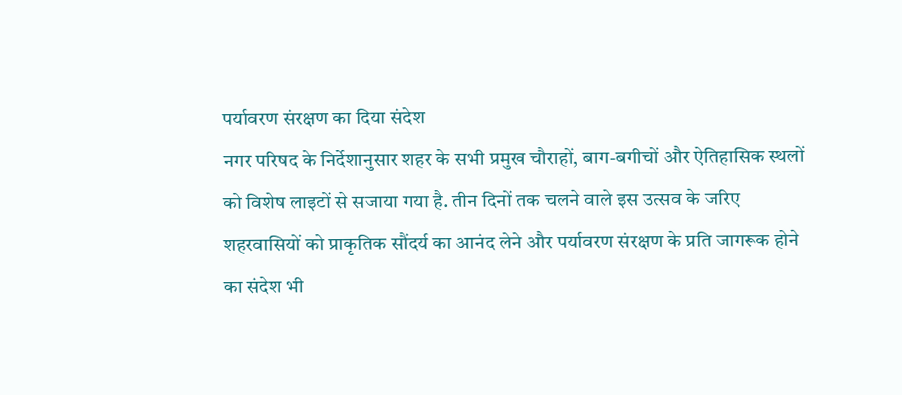पर्यावरण संरक्षण का दिया संदेश
नगर परिषद के निर्देशानुसार शहर के सभी प्रमुख चौराहों, बाग-बगीचों और ऐतिहासिक स्थलों को विशेष लाइटों से सजाया गया है. तीन दिनों तक चलने वाले इस उत्सव के जरिए शहरवासियों को प्राकृतिक सौंदर्य का आनंद लेने और पर्यावरण संरक्षण के प्रति जागरूक होने का संदेश भी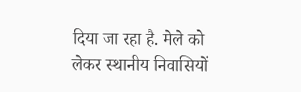दिया जा रहा है. मेले को लेकर स्थानीय निवासियों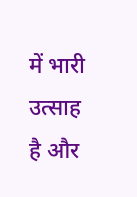में भारी उत्साह है और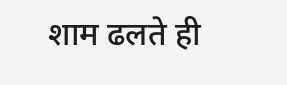शाम ढलते ही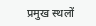प्रमुख स्थलों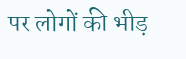पर लोगों की भीड़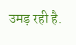उमड़ रही है.